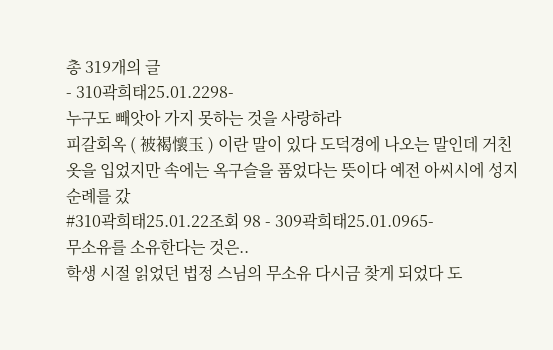총 319개의 글
- 310곽희태25.01.2298-
누구도 빼앗아 가지 못하는 것을 사랑하라
피갈회옥 ( 被褐懷玉 ) 이란 말이 있다 도덕경에 나오는 말인데 거친 옷을 입었지만 속에는 옥구슬을 품었다는 뜻이다 예전 아씨시에 성지순례를 갔
#310곽희태25.01.22조회 98 - 309곽희태25.01.0965-
무소유를 소유한다는 것은..
학생 시절 읽었던 법정 스님의 무소유 다시금 찾게 되었다 도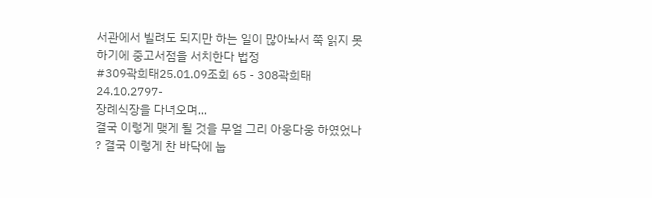서관에서 빌려도 되지만 하는 일이 많아놔서 쭉 읽지 못하기에 중고서점을 서치한다 법정
#309곽희태25.01.09조회 65 - 308곽희태24.10.2797-
장례식장을 다녀오며...
결국 이렇게 맺게 될 것을 무얼 그리 아웅다웅 하였었나 ? 결국 이렇게 찬 바닥에 눕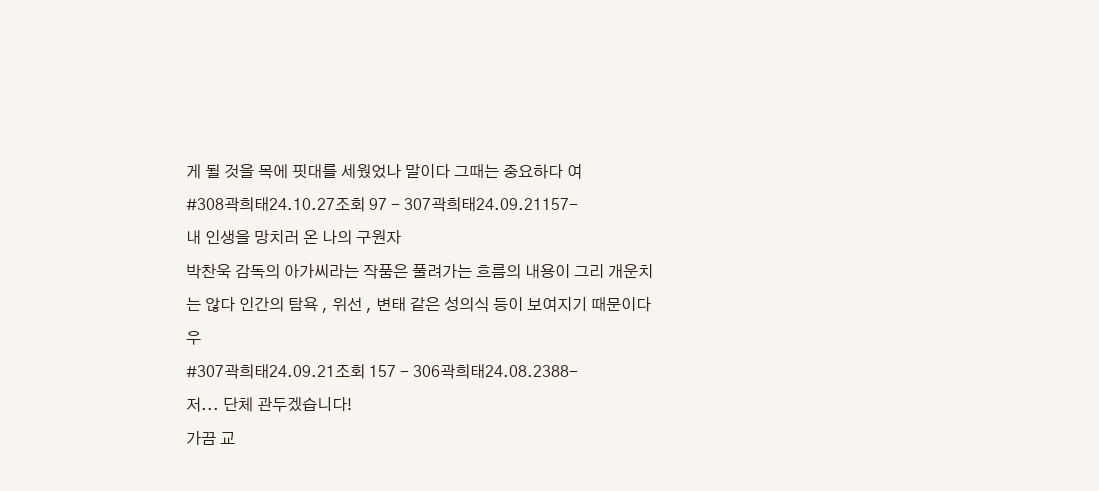게 될 것을 목에 핏대를 세웠었나 말이다 그때는 중요하다 여
#308곽희태24.10.27조회 97 - 307곽희태24.09.21157-
내 인생을 망치러 온 나의 구원자
박찬욱 감독의 아가씨라는 작품은 풀려가는 흐름의 내용이 그리 개운치는 않다 인간의 탐욕 , 위선 , 변태 같은 성의식 등이 보여지기 때문이다 우
#307곽희태24.09.21조회 157 - 306곽희태24.08.2388-
저... 단체 관두겠습니다!
가끔 교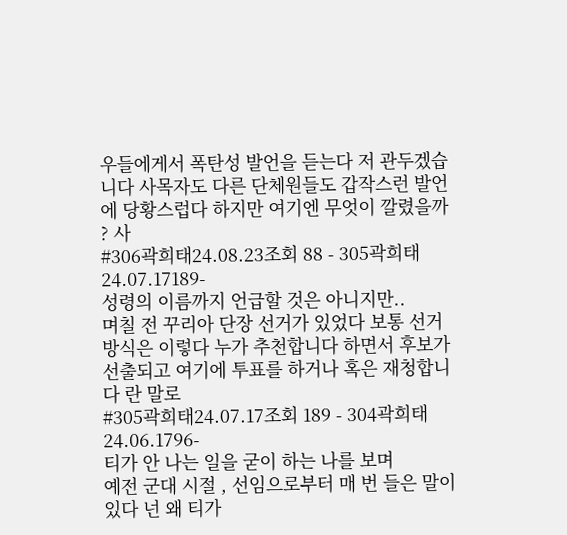우들에게서 폭탄성 발언을 듣는다 저 관두겠습니다 사목자도 다른 단체원들도 갑작스런 발언에 당황스럽다 하지만 여기엔 무엇이 깔렸을까 ? 사
#306곽희태24.08.23조회 88 - 305곽희태24.07.17189-
성령의 이름까지 언급할 것은 아니지만..
며칠 전 꾸리아 단장 선거가 있었다 보통 선거방식은 이렇다 누가 추천합니다 하면서 후보가 선출되고 여기에 투표를 하거나 혹은 재청합니다 란 말로
#305곽희태24.07.17조회 189 - 304곽희태24.06.1796-
티가 안 나는 일을 굳이 하는 나를 보며
예전 군대 시절 , 선임으로부터 매 번 들은 말이 있다 넌 왜 티가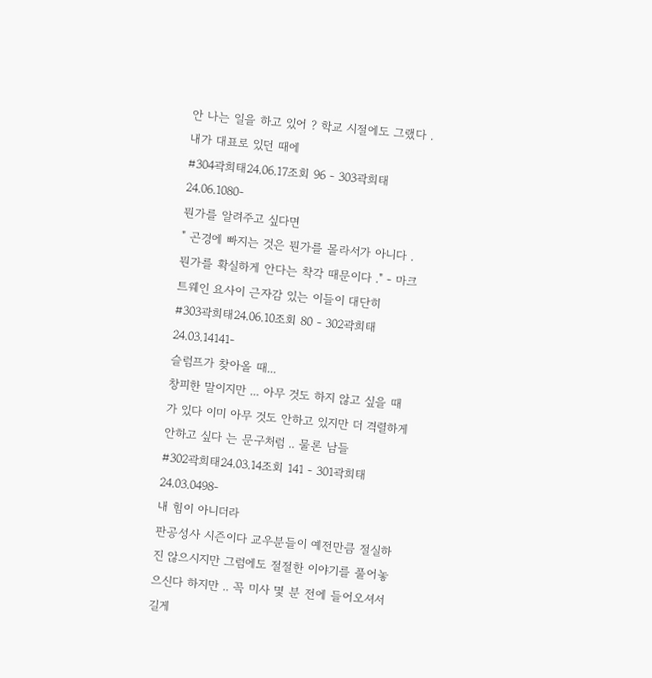안 나는 일을 하고 있어 ? 학교 시절에도 그랬다 . 내가 대표로 있던 때에
#304곽희태24.06.17조회 96 - 303곽희태24.06.1080-
뭔가를 알려주고 싶다면
" 곤경에 빠지는 것은 뭔가를 몰라서가 아니다 . 뭔가를 확실하게 안다는 착각 때문이다 ." - 마크 트웨인 요사이 근자감 있는 이들이 대단히
#303곽희태24.06.10조회 80 - 302곽희태24.03.14141-
슬럼프가 찾아올 때...
창피한 말이지만 ... 아무 것도 하지 않고 싶을 때가 있다 이미 아무 것도 안하고 있지만 더 격렬하게 안하고 싶다 는 문구처럼 .. 물론 남들
#302곽희태24.03.14조회 141 - 301곽희태24.03.0498-
내 힘이 아니더라
판공성사 시즌이다 교우분들이 예전만큼 절실하진 않으시지만 그럼에도 절절한 이야기를 풀어놓으신다 하지만 .. 꼭 미사 몇 분 전에 들어오셔서 길게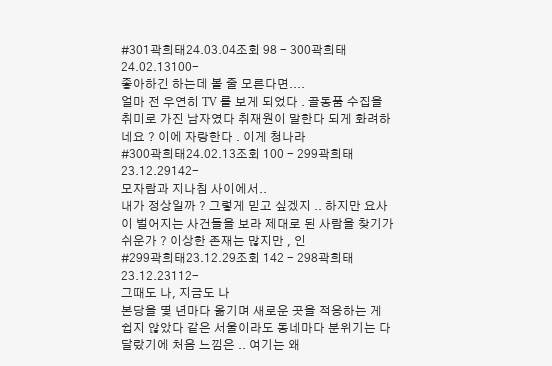#301곽희태24.03.04조회 98 - 300곽희태24.02.13100-
좋아하긴 하는데 볼 줄 모른다면....
얼마 전 우연히 TV 를 보게 되었다 . 골동품 수집을 취미로 가진 남자였다 취재원이 말한다 되게 화려하네요 ? 이에 자랑한다 . 이게 청나라
#300곽희태24.02.13조회 100 - 299곽희태23.12.29142-
모자람과 지나침 사이에서..
내가 정상일까 ? 그렇게 믿고 싶겠지 .. 하지만 요사이 벌어지는 사건들을 보라 제대로 된 사람을 찾기가 쉬운가 ? 이상한 존재는 많지만 , 인
#299곽희태23.12.29조회 142 - 298곽희태23.12.23112-
그때도 나, 지금도 나
본당을 몇 년마다 옮기며 새로운 곳을 적응하는 게 쉽지 않았다 같은 서울이라도 동네마다 분위기는 다 달랐기에 처음 느낌은 .. 여기는 왜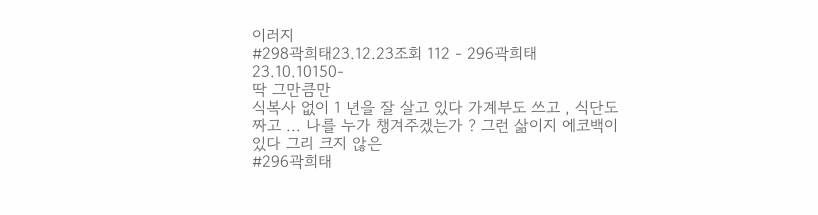이러지
#298곽희태23.12.23조회 112 - 296곽희태23.10.10150-
딱 그만큼만
식복사 없이 1 년을 잘 살고 있다 가계부도 쓰고 , 식단도 짜고 ... 나를 누가 챙겨주겠는가 ? 그런 삶이지 에코백이 있다 그리 크지 않은
#296곽희태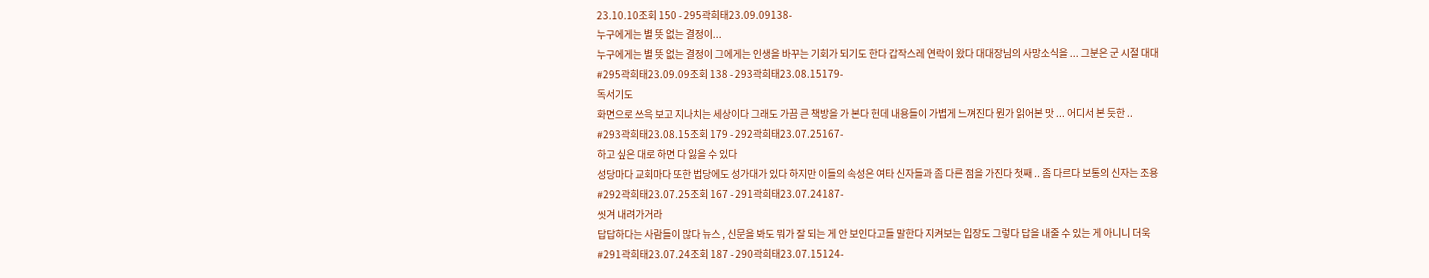23.10.10조회 150 - 295곽희태23.09.09138-
누구에게는 별 뜻 없는 결정이...
누구에게는 별 뜻 없는 결정이 그에게는 인생을 바꾸는 기회가 되기도 한다 갑작스레 연락이 왔다 대대장님의 사망소식을 ... 그분은 군 시절 대대
#295곽희태23.09.09조회 138 - 293곽희태23.08.15179-
독서기도
화면으로 쓰윽 보고 지나치는 세상이다 그래도 가끔 큰 책방을 가 본다 헌데 내용들이 가볍게 느껴진다 뭔가 읽어본 맛 ... 어디서 본 듯한 ..
#293곽희태23.08.15조회 179 - 292곽희태23.07.25167-
하고 싶은 대로 하면 다 잃을 수 있다
성당마다 교회마다 또한 법당에도 성가대가 있다 하지만 이들의 속성은 여타 신자들과 좀 다른 점을 가진다 첫째 .. 좀 다르다 보통의 신자는 조용
#292곽희태23.07.25조회 167 - 291곽희태23.07.24187-
씻겨 내려가거라
답답하다는 사람들이 많다 뉴스 , 신문을 봐도 뭐가 잘 되는 게 안 보인다고들 말한다 지켜보는 입장도 그렇다 답을 내줄 수 있는 게 아니니 더욱
#291곽희태23.07.24조회 187 - 290곽희태23.07.15124-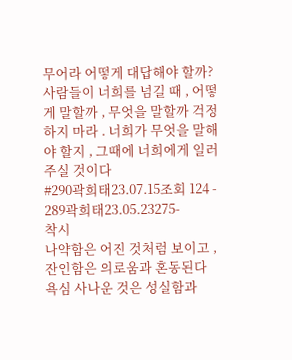무어라 어떻게 대답해야 할까?
사람들이 너희를 넘길 때 , 어떻게 말할까 , 무엇을 말할까 걱정하지 마라 . 너희가 무엇을 말해야 할지 , 그때에 너희에게 일러 주실 것이다
#290곽희태23.07.15조회 124 - 289곽희태23.05.23275-
착시
나약함은 어진 것처럼 보이고 , 잔인함은 의로움과 혼동된다 욕심 사나운 것은 성실함과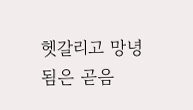헷갈리고 망녕됨은 곧음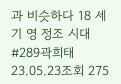과 비슷하다 18 세기 영 정조 시대
#289곽희태23.05.23조회 275